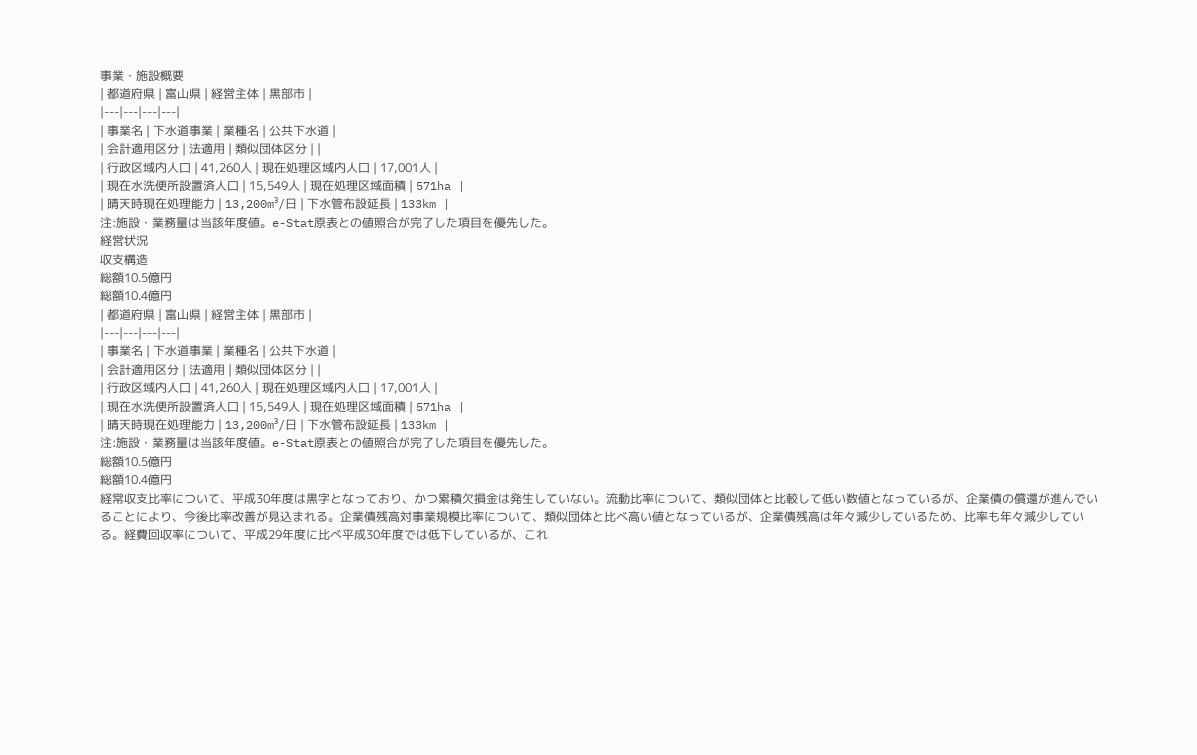事業・施設概要
| 都道府県 | 富山県 | 経営主体 | 黒部市 |
|---|---|---|---|
| 事業名 | 下水道事業 | 業種名 | 公共下水道 |
| 会計適用区分 | 法適用 | 類似団体区分 | |
| 行政区域内人口 | 41,260人 | 現在処理区域内人口 | 17,001人 |
| 現在水洗便所設置済人口 | 15,549人 | 現在処理区域面積 | 571ha |
| 晴天時現在処理能力 | 13,200m³/日 | 下水管布設延長 | 133km |
注:施設・業務量は当該年度値。e-Stat原表との値照合が完了した項目を優先した。
経営状況
収支構造
総額10.5億円
総額10.4億円
| 都道府県 | 富山県 | 経営主体 | 黒部市 |
|---|---|---|---|
| 事業名 | 下水道事業 | 業種名 | 公共下水道 |
| 会計適用区分 | 法適用 | 類似団体区分 | |
| 行政区域内人口 | 41,260人 | 現在処理区域内人口 | 17,001人 |
| 現在水洗便所設置済人口 | 15,549人 | 現在処理区域面積 | 571ha |
| 晴天時現在処理能力 | 13,200m³/日 | 下水管布設延長 | 133km |
注:施設・業務量は当該年度値。e-Stat原表との値照合が完了した項目を優先した。
総額10.5億円
総額10.4億円
経常収支比率について、平成30年度は黒字となっており、かつ累積欠損金は発生していない。流動比率について、類似団体と比較して低い数値となっているが、企業債の償還が進んでいることにより、今後比率改善が見込まれる。企業債残高対事業規模比率について、類似団体と比べ高い値となっているが、企業債残高は年々減少しているため、比率も年々減少している。経費回収率について、平成29年度に比べ平成30年度では低下しているが、これ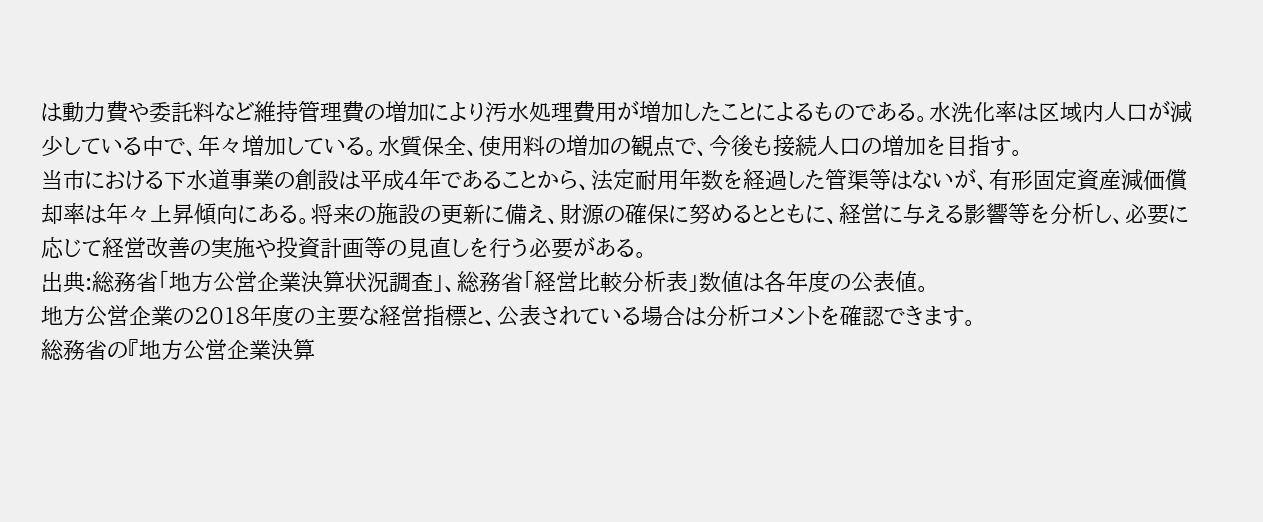は動力費や委託料など維持管理費の増加により汚水処理費用が増加したことによるものである。水洗化率は区域内人口が減少している中で、年々増加している。水質保全、使用料の増加の観点で、今後も接続人口の増加を目指す。
当市における下水道事業の創設は平成4年であることから、法定耐用年数を経過した管渠等はないが、有形固定資産減価償却率は年々上昇傾向にある。将来の施設の更新に備え、財源の確保に努めるとともに、経営に与える影響等を分析し、必要に応じて経営改善の実施や投資計画等の見直しを行う必要がある。
出典:総務省「地方公営企業決算状況調査」、総務省「経営比較分析表」数値は各年度の公表値。
地方公営企業の2018年度の主要な経営指標と、公表されている場合は分析コメントを確認できます。
総務省の『地方公営企業決算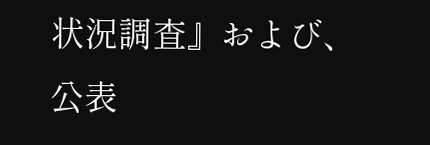状況調査』および、公表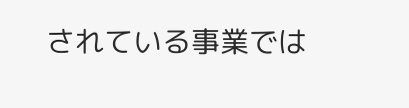されている事業では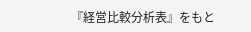『経営比較分析表』をもと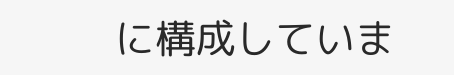に構成していま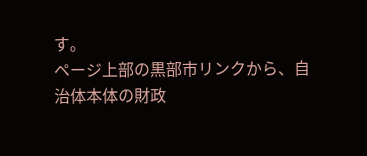す。
ページ上部の黒部市リンクから、自治体本体の財政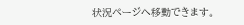状況ページへ移動できます。